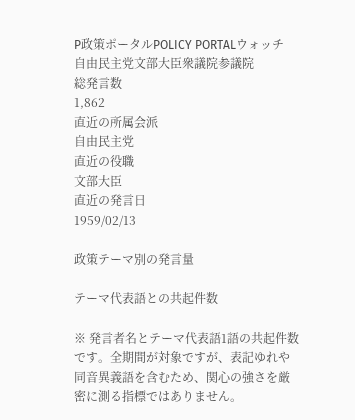P政策ポータルPOLICY PORTALウォッチ
自由民主党文部大臣衆議院参議院
総発言数
1,862
直近の所属会派
自由民主党
直近の役職
文部大臣
直近の発言日
1959/02/13

政策テーマ別の発言量

テーマ代表語との共起件数

※ 発言者名とテーマ代表語1語の共起件数です。全期間が対象ですが、表記ゆれや 同音異義語を含むため、関心の強さを厳密に測る指標ではありません。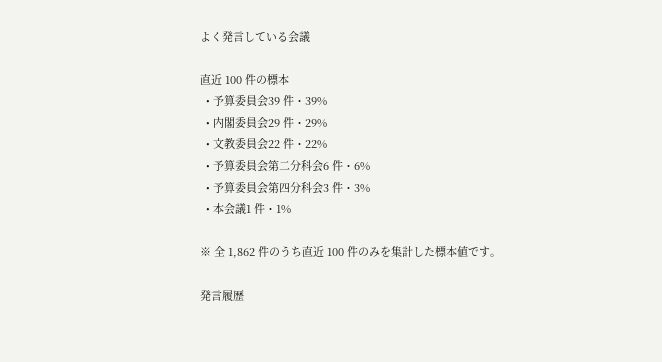よく発言している会議

直近 100 件の標本
  • 予算委員会39 件・39%
  • 内閣委員会29 件・29%
  • 文教委員会22 件・22%
  • 予算委員会第二分科会6 件・6%
  • 予算委員会第四分科会3 件・3%
  • 本会議1 件・1%

※ 全 1,862 件のうち直近 100 件のみを集計した標本値です。

発言履歴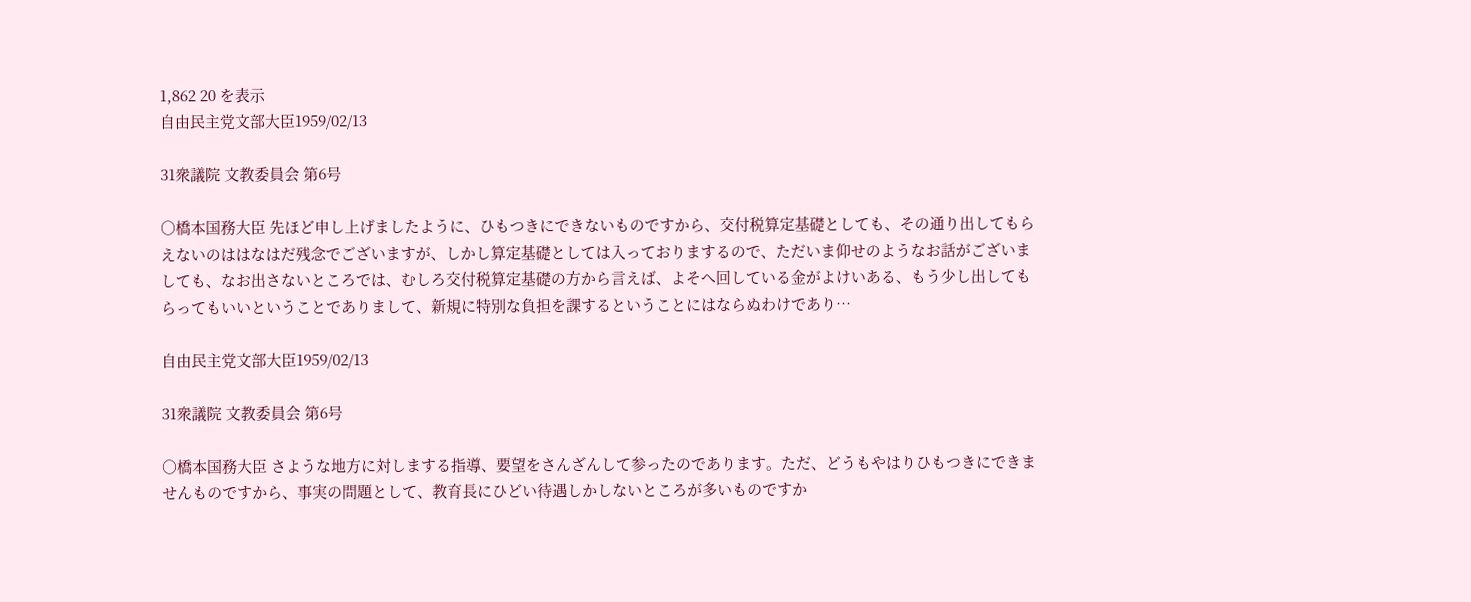1,862 20 を表示
自由民主党文部大臣1959/02/13

31衆議院 文教委員会 第6号

○橋本国務大臣 先ほど申し上げましたように、ひもつきにできないものですから、交付税算定基礎としても、その通り出してもらえないのははなはだ残念でございますが、しかし算定基礎としては入っておりまするので、ただいま仰せのようなお話がございましても、なお出さないところでは、むしろ交付税算定基礎の方から言えば、よそへ回している金がよけいある、もう少し出してもらってもいいということでありまして、新規に特別な負担を課するということにはならぬわけであり…

自由民主党文部大臣1959/02/13

31衆議院 文教委員会 第6号

○橋本国務大臣 さような地方に対しまする指導、要望をさんざんして参ったのであります。ただ、どうもやはりひもつきにできませんものですから、事実の問題として、教育長にひどい待遇しかしないところが多いものですか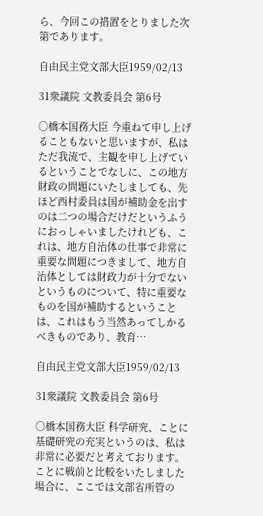ら、今回この措置をとりました次第であります。

自由民主党文部大臣1959/02/13

31衆議院 文教委員会 第6号

○橋本国務大臣 今重ねて申し上げることもないと思いますが、私はただ我流で、主観を申し上げているということでなしに、この地方財政の問題にいたしましても、先ほど西村委員は国が補助金を出すのは二つの場合だけだというふうにおっしゃいましたけれども、これは、地方自治体の仕事で非常に重要な問題につきまして、地方自治体としては財政力が十分でないというものについて、特に重要なものを国が補助するということは、これはもう当然あってしかるべきものであり、教育…

自由民主党文部大臣1959/02/13

31衆議院 文教委員会 第6号

○橋本国務大臣 科学研究、ことに基礎研究の充実というのは、私は非常に必要だと考えております。ことに戦前と比較をいたしました場合に、ここでは文部省所管の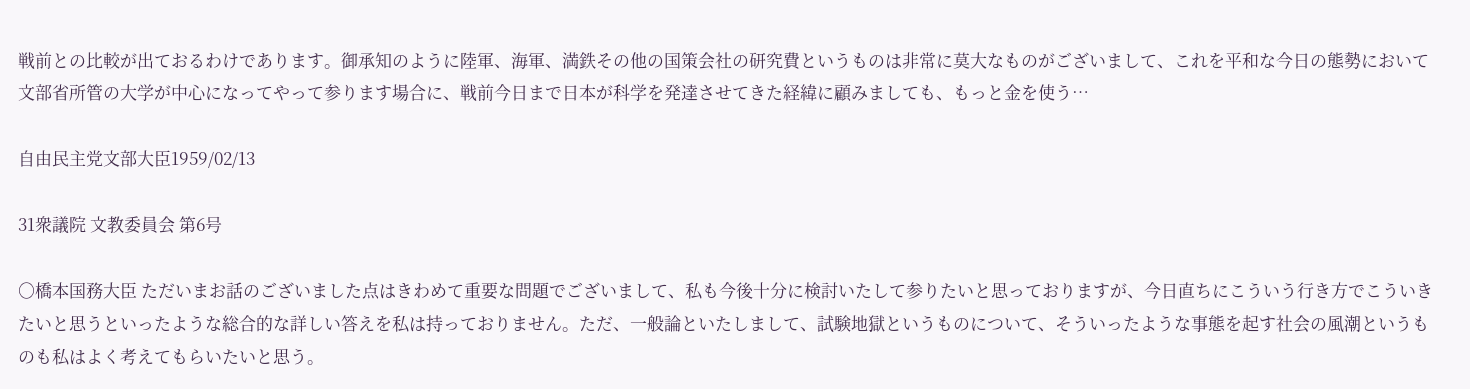戦前との比較が出ておるわけであります。御承知のように陸軍、海軍、満鉄その他の国策会社の研究費というものは非常に莫大なものがございまして、これを平和な今日の態勢において文部省所管の大学が中心になってやって参ります場合に、戦前今日まで日本が科学を発達させてきた経緯に顧みましても、もっと金を使う…

自由民主党文部大臣1959/02/13

31衆議院 文教委員会 第6号

○橋本国務大臣 ただいまお話のございました点はきわめて重要な問題でございまして、私も今後十分に検討いたして参りたいと思っておりますが、今日直ちにこういう行き方でこういきたいと思うといったような総合的な詳しい答えを私は持っておりません。ただ、一般論といたしまして、試験地獄というものについて、そういったような事態を起す社会の風潮というものも私はよく考えてもらいたいと思う。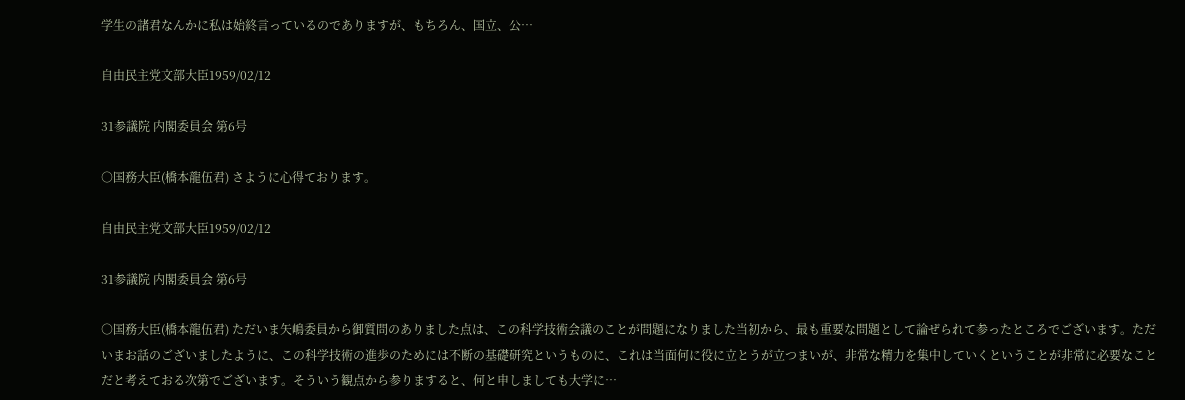学生の諸君なんかに私は始終言っているのでありますが、もちろん、国立、公…

自由民主党文部大臣1959/02/12

31参議院 内閣委員会 第6号

○国務大臣(橋本龍伍君) さように心得ております。

自由民主党文部大臣1959/02/12

31参議院 内閣委員会 第6号

○国務大臣(橋本龍伍君) ただいま矢嶋委員から御質問のありました点は、この科学技術会議のことが問題になりました当初から、最も重要な問題として論ぜられて参ったところでございます。ただいまお話のございましたように、この科学技術の進歩のためには不断の基礎研究というものに、これは当面何に役に立とうが立つまいが、非常な精力を集中していくということが非常に必要なことだと考えておる次第でございます。そういう観点から参りますると、何と申しましても大学に…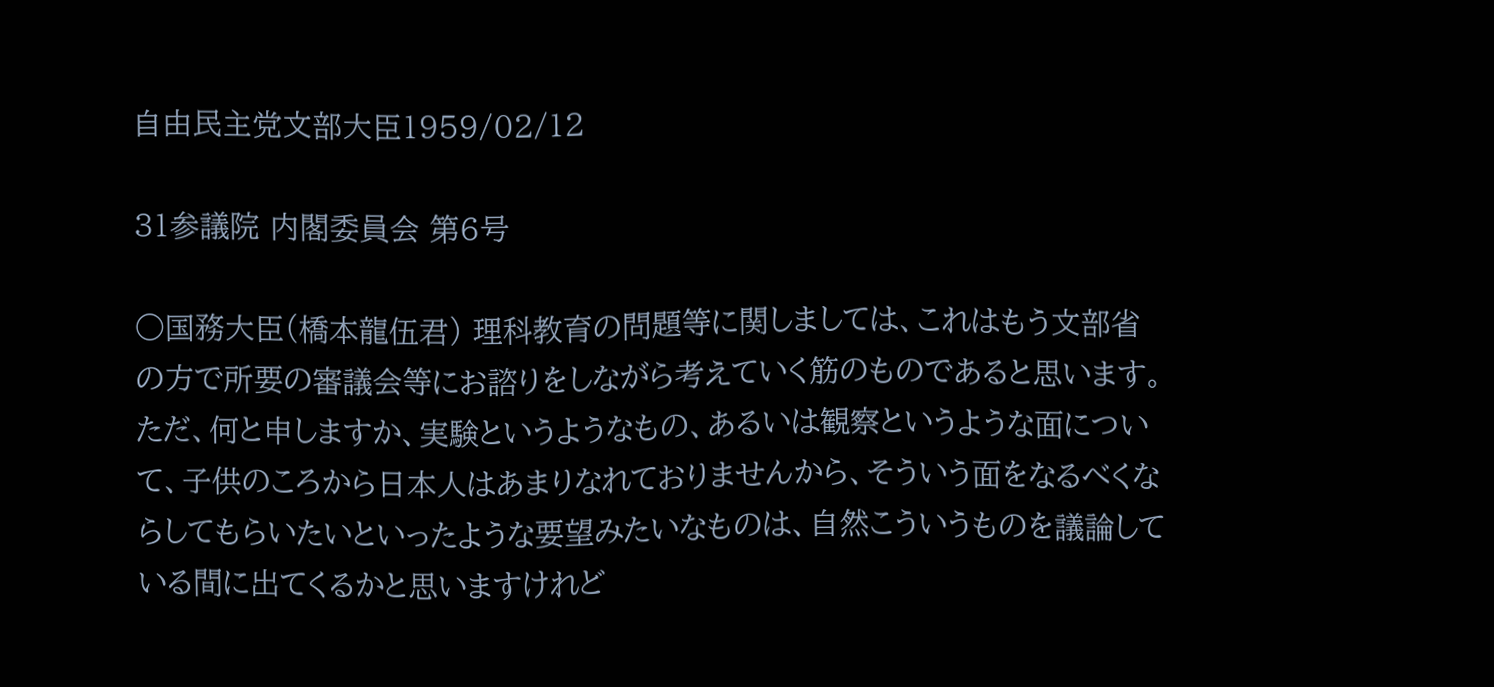自由民主党文部大臣1959/02/12

31参議院 内閣委員会 第6号

○国務大臣(橋本龍伍君) 理科教育の問題等に関しましては、これはもう文部省の方で所要の審議会等にお諮りをしながら考えていく筋のものであると思います。ただ、何と申しますか、実験というようなもの、あるいは観察というような面について、子供のころから日本人はあまりなれておりませんから、そういう面をなるべくならしてもらいたいといったような要望みたいなものは、自然こういうものを議論している間に出てくるかと思いますけれど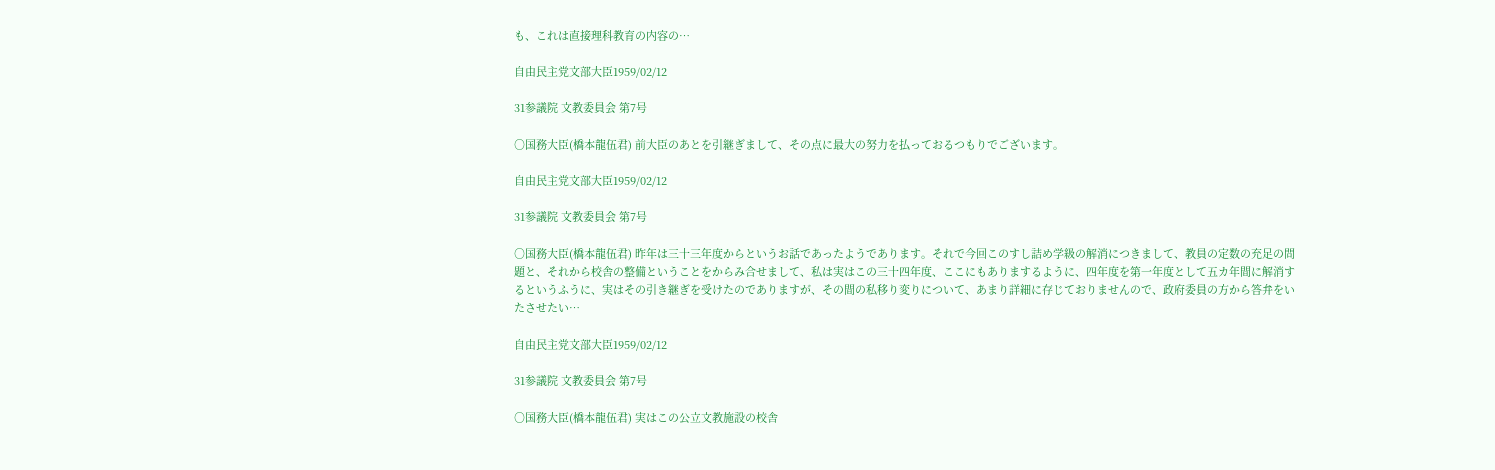も、これは直接理科教育の内容の…

自由民主党文部大臣1959/02/12

31参議院 文教委員会 第7号

○国務大臣(橋本龍伍君) 前大臣のあとを引継ぎまして、その点に最大の努力を払っておるつもりでございます。

自由民主党文部大臣1959/02/12

31参議院 文教委員会 第7号

○国務大臣(橋本龍伍君) 昨年は三十三年度からというお話であったようであります。それで今回このすし詰め学級の解消につきまして、教員の定数の充足の問題と、それから校舎の整備ということをからみ合せまして、私は実はこの三十四年度、ここにもありまするように、四年度を第一年度として五カ年間に解消するというふうに、実はその引き継ぎを受けたのでありますが、その間の私移り変りについて、あまり詳細に存じておりませんので、政府委員の方から答弁をいたさせたい…

自由民主党文部大臣1959/02/12

31参議院 文教委員会 第7号

○国務大臣(橋本龍伍君) 実はこの公立文教施設の校舎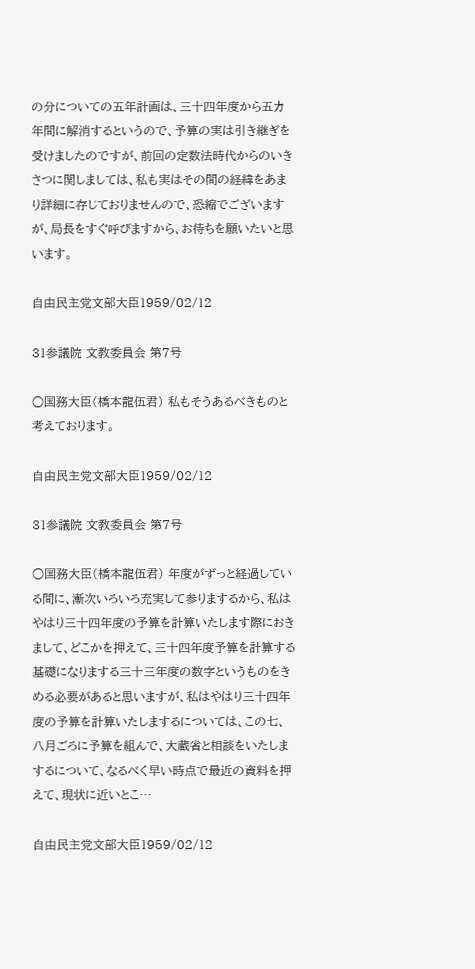の分についての五年計画は、三十四年度から五カ年間に解消するというので、予算の実は引き継ぎを受けましたのですが、前回の定数法時代からのいきさつに関しましては、私も実はその間の経緯をあまり詳細に存じておりませんので、恐縮でございますが、局長をすぐ呼びますから、お待ちを願いたいと思います。

自由民主党文部大臣1959/02/12

31参議院 文教委員会 第7号

○国務大臣(橋本龍伍君) 私もそうあるべきものと考えております。

自由民主党文部大臣1959/02/12

31参議院 文教委員会 第7号

○国務大臣(橋本龍伍君) 年度がずっと経過している間に、漸次いろいろ充実して参りまするから、私はやはり三十四年度の予算を計算いたします際におきまして、どこかを押えて、三十四年度予算を計算する基礎になりまする三十三年度の数字というものをきめる必要があると思いますが、私はやはり三十四年度の予算を計算いたしまするについては、この七、八月ごろに予算を組んで、大蔵省と相談をいたしまするについて、なるべく早い時点で最近の資料を押えて、現状に近いとこ…

自由民主党文部大臣1959/02/12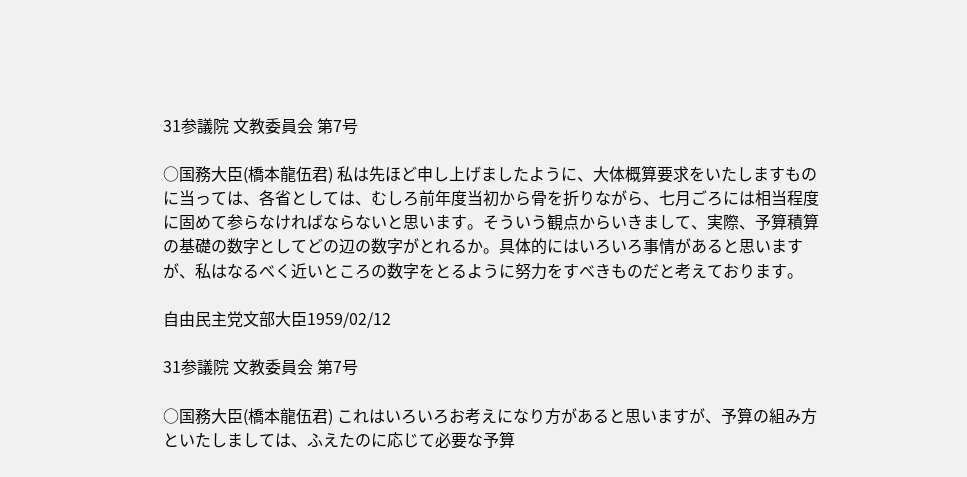31参議院 文教委員会 第7号

○国務大臣(橋本龍伍君) 私は先ほど申し上げましたように、大体概算要求をいたしますものに当っては、各省としては、むしろ前年度当初から骨を折りながら、七月ごろには相当程度に固めて参らなければならないと思います。そういう観点からいきまして、実際、予算積算の基礎の数字としてどの辺の数字がとれるか。具体的にはいろいろ事情があると思いますが、私はなるべく近いところの数字をとるように努力をすべきものだと考えております。

自由民主党文部大臣1959/02/12

31参議院 文教委員会 第7号

○国務大臣(橋本龍伍君) これはいろいろお考えになり方があると思いますが、予算の組み方といたしましては、ふえたのに応じて必要な予算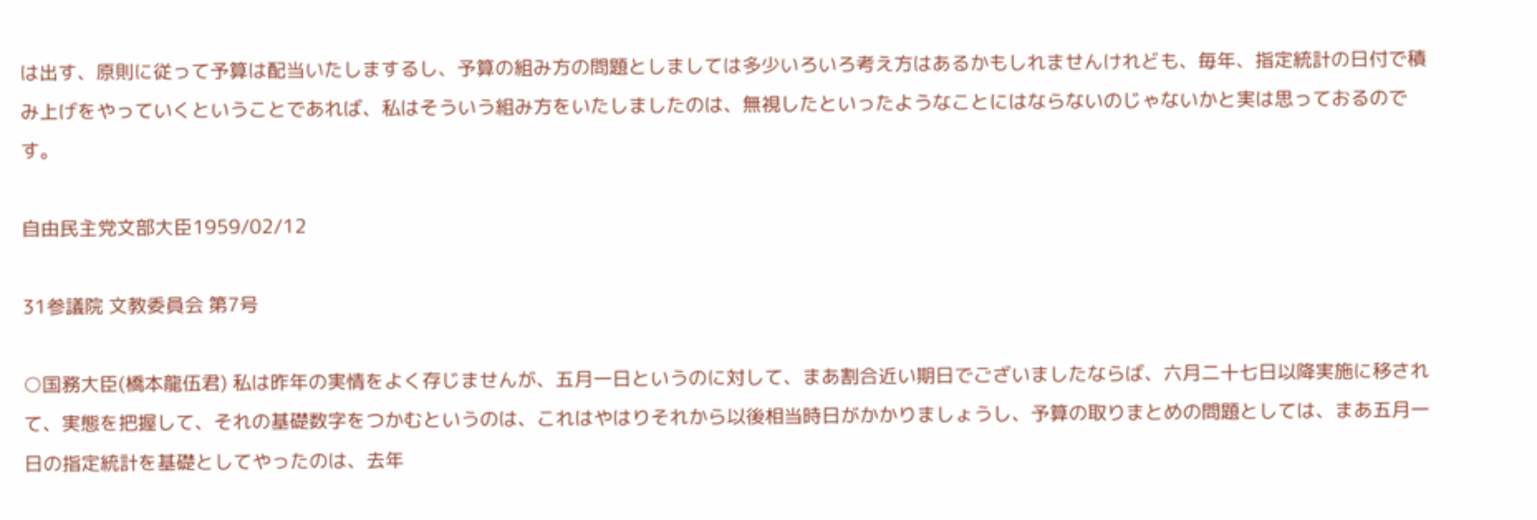は出す、原則に従って予算は配当いたしまするし、予算の組み方の問題としましては多少いろいろ考え方はあるかもしれませんけれども、毎年、指定統計の日付で積み上げをやっていくということであれば、私はそういう組み方をいたしましたのは、無視したといったようなことにはならないのじゃないかと実は思っておるのです。

自由民主党文部大臣1959/02/12

31参議院 文教委員会 第7号

○国務大臣(橋本龍伍君) 私は昨年の実情をよく存じませんが、五月一日というのに対して、まあ割合近い期日でございましたならば、六月二十七日以降実施に移されて、実態を把握して、それの基礎数字をつかむというのは、これはやはりそれから以後相当時日がかかりましょうし、予算の取りまとめの問題としては、まあ五月一日の指定統計を基礎としてやったのは、去年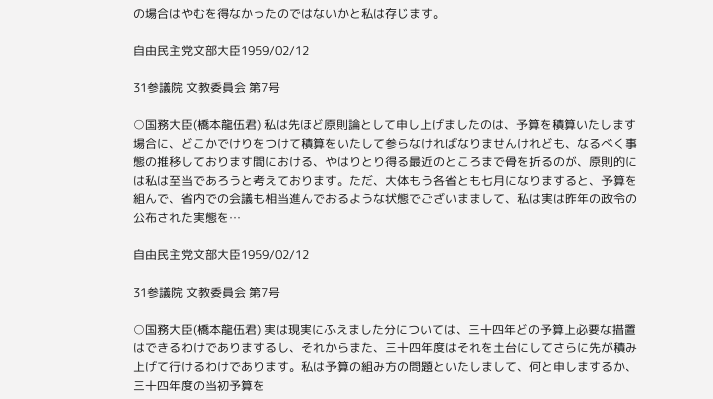の場合はやむを得なかったのではないかと私は存じます。

自由民主党文部大臣1959/02/12

31参議院 文教委員会 第7号

○国務大臣(橋本龍伍君) 私は先ほど原則論として申し上げましたのは、予算を積算いたします場合に、どこかでけりをつけて積算をいたして参らなければなりませんけれども、なるべく事態の推移しております間における、やはりとり得る最近のところまで骨を折るのが、原則的には私は至当であろうと考えております。ただ、大体もう各省とも七月になりますると、予算を組んで、省内での会議も相当進んでおるような状態でございままして、私は実は昨年の政令の公布された実態を…

自由民主党文部大臣1959/02/12

31参議院 文教委員会 第7号

○国務大臣(橋本龍伍君) 実は現実にふえました分については、三十四年どの予算上必要な措置はできるわけでありまするし、それからまた、三十四年度はそれを土台にしてさらに先が積み上げて行けるわけであります。私は予算の組み方の問題といたしまして、何と申しまするか、三十四年度の当初予算を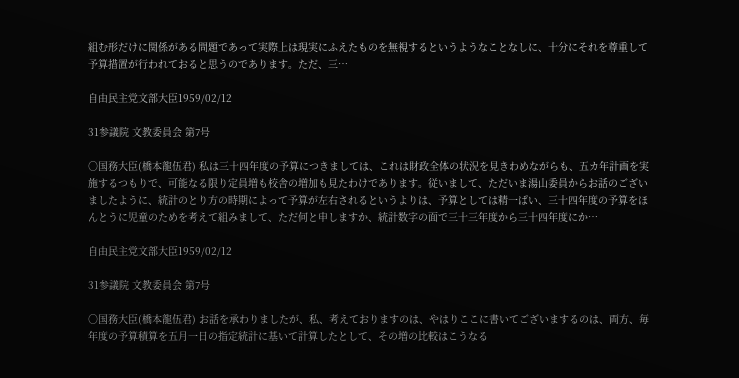組む形だけに関係がある問題であって実際上は現実にふえたものを無視するというようなことなしに、十分にそれを尊重して予算措置が行われておると思うのであります。ただ、三…

自由民主党文部大臣1959/02/12

31参議院 文教委員会 第7号

○国務大臣(橋本龍伍君) 私は三十四年度の予算につきましては、これは財政全体の状況を見きわめながらも、五カ年計画を実施するつもりで、可能なる限り定員増も校舎の増加も見たわけであります。従いまして、ただいま湯山委員からお話のございましたように、統計のとり方の時期によって予算が左右されるというよりは、予算としては精一ぱい、三十四年度の予算をほんとうに児童のためを考えて組みまして、ただ何と申しますか、統計数字の面で三十三年度から三十四年度にか…

自由民主党文部大臣1959/02/12

31参議院 文教委員会 第7号

○国務大臣(橋本龍伍君) お話を承わりましたが、私、考えておりますのは、やはりここに書いてございまするのは、両方、毎年度の予算積算を五月一日の指定統計に基いて計算したとして、その増の比較はこうなる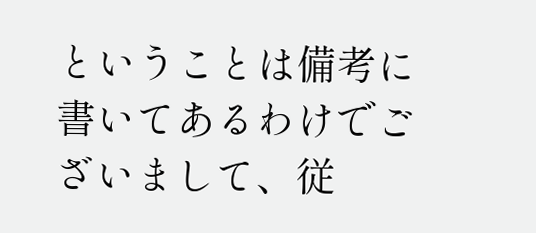ということは備考に書いてあるわけでございまして、従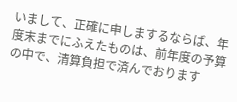いまして、正確に申しまするならば、年度末までにふえたものは、前年度の予算の中で、清算負担で済んでおります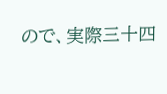ので、実際三十四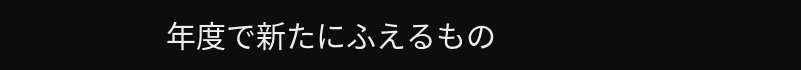年度で新たにふえるもの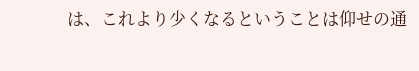は、これより少くなるということは仰せの通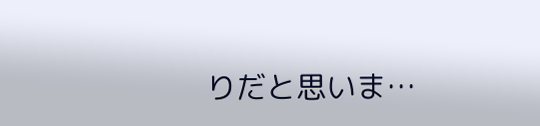りだと思いま…